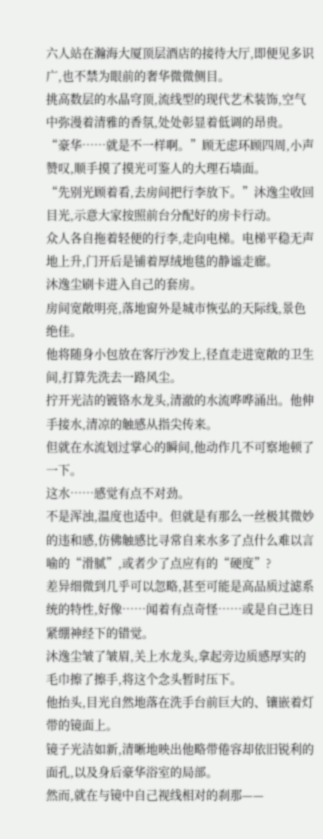六人站在瀚海大厦顶层酒店的接待大厅,即便见多识广,也不禁为眼前的奢华微微侧目。
挑高数层的水晶穹顶,流线型的现代艺术装饰,空气中弥漫着清雅的香氛,处处彰显着低调的昂贵。
“豪华……就是不一样啊。”顾无虑环顾四周,小声赞叹,顺手摸了摸光可鉴人的大理石墙面。
“先别光顾着看,去房间把行李放下。”沐逸尘收回目光,示意大家按照前台分配好的房卡行动。
众人各自拖着轻便的行李,走向电梯。电梯平稳无声地上升,门开后是铺着厚绒地毯的静谧走廊。
沐逸尘刷卡进入自己的套房。
房间宽敞明亮,落地窗外是城市恢弘的天际线,景色绝佳。
他将随身小包放在客厅沙发上,径直走进宽敞的卫生间,打算先洗去一路风尘。
拧开光洁的镀铬水龙头,清澈的水流哗哗涌出。他伸手接水,清凉的触感从指尖传来。
但就在水流划过掌心的瞬间,他动作几不可察地顿了一下。
这水……感觉有点不对劲。
不是浑浊,温度也适中。但就是有那么一丝极其微妙的违和感,仿佛触感比寻常自来水多了点什么难以言喻的“滑腻”,或者少了点应有的“硬度”?
差异细微到几乎可以忽略,甚至可能是高品质过滤系统的特性,好像……闻着有点奇怪……或是自己连日紧绷神经下的错觉。
沐逸尘皱了皱眉,关上水龙头,拿起旁边质感厚实的毛巾擦了擦手,将这个念头暂时压下。
他抬头,目光自然地落在洗手台前巨大的、镶嵌着灯带的镜面上。
镜子光洁如新,清晰地映出他略带倦容却依旧锐利的面孔,以及身后豪华浴室的局部。
然而,就在与镜中自己视线相对的刹那——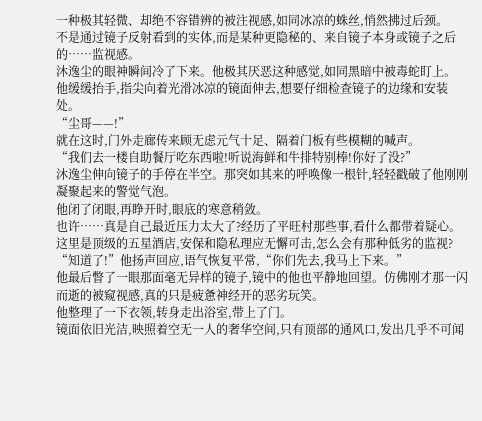一种极其轻微、却绝不容错辨的被注视感,如同冰凉的蛛丝,悄然拂过后颈。
不是通过镜子反射看到的实体,而是某种更隐秘的、来自镜子本身或镜子之后的……监视感。
沐逸尘的眼神瞬间冷了下来。他极其厌恶这种感觉,如同黑暗中被毒蛇盯上。
他缓缓抬手,指尖向着光滑冰凉的镜面伸去,想要仔细检查镜子的边缘和安装处。
“尘哥——!”
就在这时,门外走廊传来顾无虑元气十足、隔着门板有些模糊的喊声。
“我们去一楼自助餐厅吃东西啦!听说海鲜和牛排特别棒!你好了没?”
沐逸尘伸向镜子的手停在半空。那突如其来的呼唤像一根针,轻轻戳破了他刚刚凝聚起来的警觉气泡。
他闭了闭眼,再睁开时,眼底的寒意稍敛。
也许……真是自己最近压力太大了?经历了平旺村那些事,看什么都带着疑心。这里是顶级的五星酒店,安保和隐私理应无懈可击,怎么会有那种低劣的监视?
“知道了!”他扬声回应,语气恢复平常,“你们先去,我马上下来。”
他最后瞥了一眼那面毫无异样的镜子,镜中的他也平静地回望。仿佛刚才那一闪而逝的被窥视感,真的只是疲惫神经开的恶劣玩笑。
他整理了一下衣领,转身走出浴室,带上了门。
镜面依旧光洁,映照着空无一人的奢华空间,只有顶部的通风口,发出几乎不可闻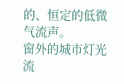的、恒定的低微气流声。
窗外的城市灯光流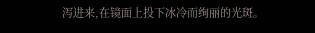泻进来,在镜面上投下冰冷而绚丽的光斑。